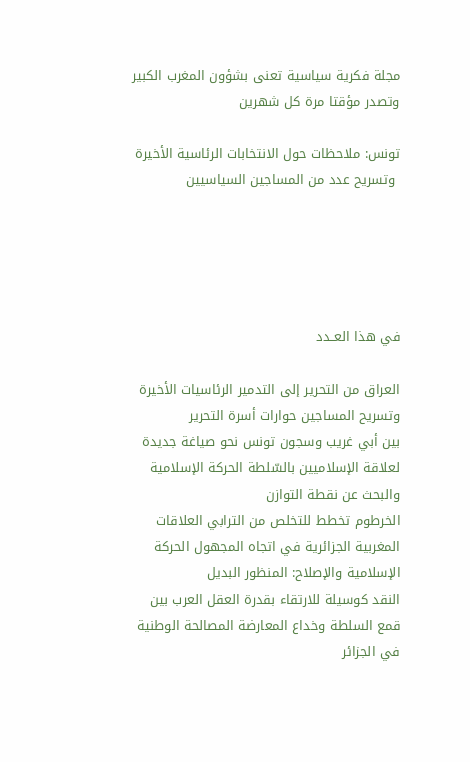مجلة فكرية سياسية تعنى بشؤون المغرب الكبير وتصدر مؤقتا مرة كل شهرين

تونس: ملاحظات حول الانتخابات الرئاسية الأخيرة
 وتسريح عدد من المساجين السياسيين





في هذا العــدد

العراق من التحرير إلى التدمير الرئاسيات الأخيرة وتسريح المساجين حوارات أسرة التحرير
بين أبي غريب وسجون تونس نحو صياغة جديدة لعلاقة الإسلاميين بالسّلطة الحركة الإسلامية والبحث عن نقطة التوازن
الخرطوم تخطط للتخلص من الترابي العلاقات المغربية الجزائرية في اتجاه المجهول الحركة الإسلامية والإصلاح: المنظور البديل
النقد كوسيلة للارتقاء بقدرة العقل العرب بين قمع السلطة وخداع المعارضة المصالحة الوطنية في الجزائر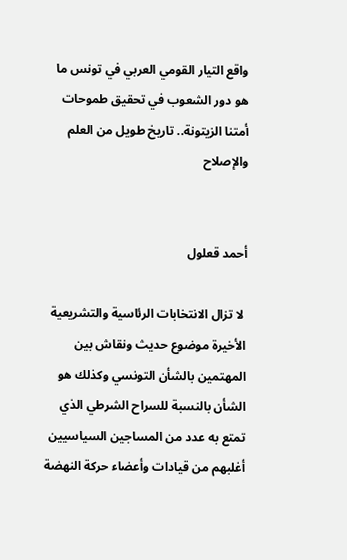واقع التيار القومي العربي في تونس ما هو دور الشعوب في تحقيق طموحات أمتنا الزيتونة.. تاريخ طويل من العلم والإصلاح


أحمد قعلول

 لا تزال الانتخابات الرئاسية والتشريعية الأخيرة موضوع حديث ونقاش بين المهتمين بالشأن التونسي وكذلك هو الشأن بالنسبة للسراح الشرطي الذي تمتع به عدد من المساجين السياسيين أغلبهم من قيادات وأعضاء حركة النهضة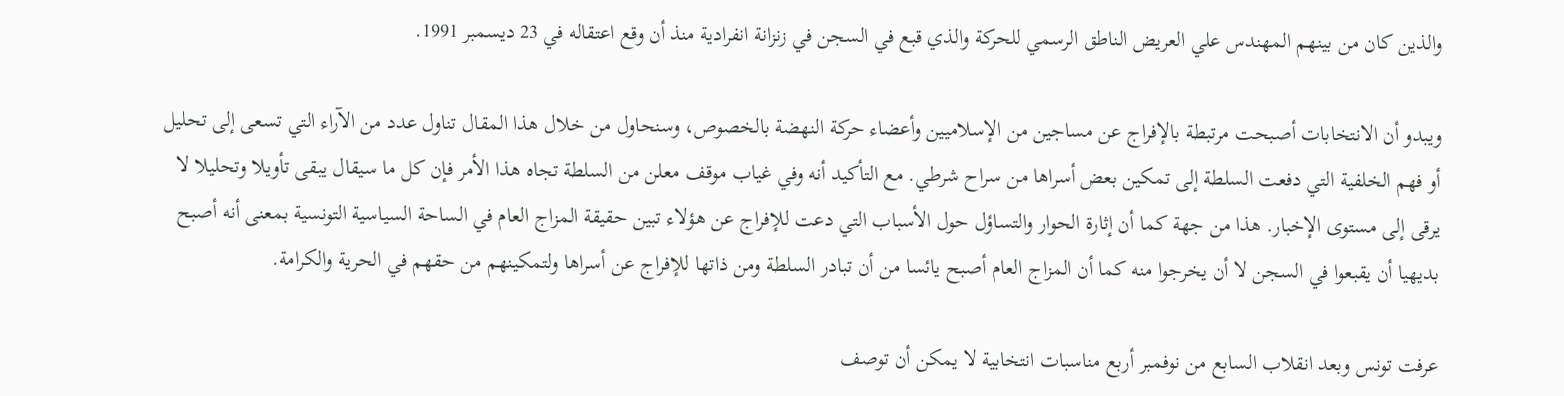والذين كان من بينهم المهندس علي العريض الناطق الرسمي للحركة والذي قبع في السجن في زنزانة انفرادية منذ أن وقع اعتقاله في 23 ديسمبر 1991.

ويبدو أن الانتخابات أصبحت مرتبطة بالإفراج عن مساجين من الإسلاميين وأعضاء حركة النهضة بالخصوص، وسنحاول من خلال هذا المقال تناول عدد من الآراء التي تسعى إلى تحليل أو فهم الخلفية التي دفعت السلطة إلى تمكين بعض أسراها من سراح شرطي. مع التأكيد أنه وفي غياب موقف معلن من السلطة تجاه هذا الأمر فإن كل ما سيقال يبقى تأويلا وتحليلا لا يرقى إلى مستوى الإخبار. هذا من جهة كما أن إثارة الحوار والتساؤل حول الأسباب التي دعت للإفراج عن هؤلاء تبين حقيقة المزاج العام في الساحة السياسية التونسية بمعنى أنه أصبح بديهيا أن يقبعوا في السجن لا أن يخرجوا منه كما أن المزاج العام أصبح يائسا من أن تبادر السلطة ومن ذاتها للإفراج عن أسراها ولتمكينهم من حقهم في الحرية والكرامة.

عرفت تونس وبعد انقلاب السابع من نوفمبر أربع مناسبات انتخابية لا يمكن أن توصف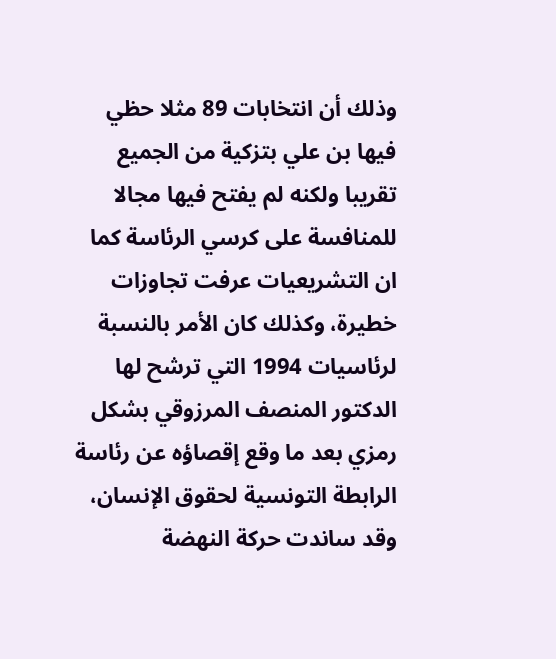وذلك أن انتخابات 89 مثلا حظي فيها بن علي بتزكية من الجميع تقريبا ولكنه لم يفتح فيها مجالا للمنافسة على كرسي الرئاسة كما ان التشريعيات عرفت تجاوزات خطيرة، وكذلك كان الأمر بالنسبة لرئاسيات 1994 التي ترشح لها الدكتور المنصف المرزوقي بشكل رمزي بعد ما وقع إقصاؤه عن رئاسة الرابطة التونسية لحقوق الإنسان، وقد ساندت حركة النهضة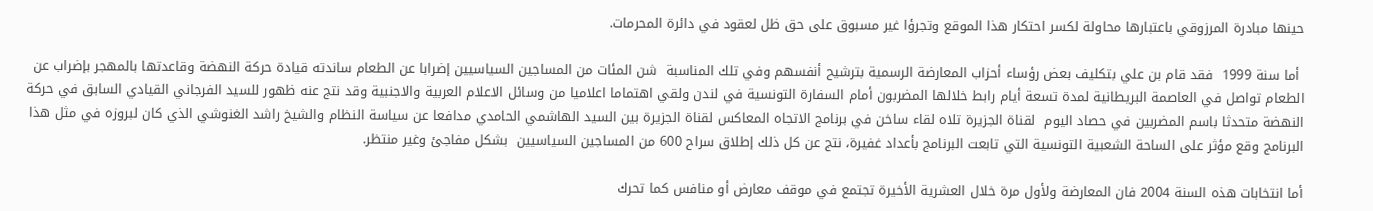حينها مبادرة المرزوقي باعتبارها محاولة لكسر احتكار هذا الموقع وتجرؤا غير مسبوق على حق ظل لعقود في دائرة المحرمات.

 أما سنة 1999  فقد قام بن علي بتكليف بعض رؤساء أحزاب المعارضة الرسمية بترشيح أنفسهم وفي تلك المناسبة  شن المئات من المساجين السياسيين إضرابا عن الطعام ساندته قيادة حركة النهضة وقاعدتها بالمهجر بإضراب عن الطعام تواصل في العاصمة البريطانية لمدة تسعة أيام رابط خلالها المضربون أمام السفارة التونسية في لندن ولقي اهتماما اعلاميا من وسائل الاعلام العربية والاجنبية وقد نتج عنه ظهور للسيد الفرجاني القيادي السابق في حركة النهضة متحدثا باسم المضربين في حصاد اليوم  لقناة الجزيرة تلاه لقاء ساخن في برنامج الاتجاه المعاكس لقناة الجزيرة بين السيد الهاشمي الحامدي مدافعا عن سياسة النظام والشيخ راشد الغنوشي الذي كان لبروزه في مثل هذا البرنامج وقع مؤثر على الساحة الشعبية التونسية التي تابعت البرنامج بأعداد غفيرة، نتج عن كل ذلك إطلاق سراح 600 من المساجين السياسيين  بشكل مفاجئ وغير منتظر.

أما انتخابات هذه السنة 2004 فان المعارضة ولأول مرة خلال العشرية الأخيرة تجتمع في موقف معارض أو منافس كما تحرك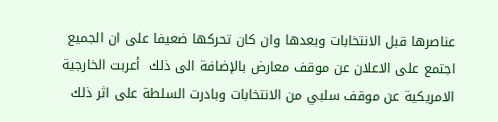عناصرها قبل الانتخابات وبعدها وان كان تحركها ضعيفا على ان الجميع اجتمع على الاعلان عن موقف معارض بالإضافة الى ذلك  أعربت الخارجية الامريكية عن موقف سلبي من الانتخابات وبادرت السلطة على اثر ذلك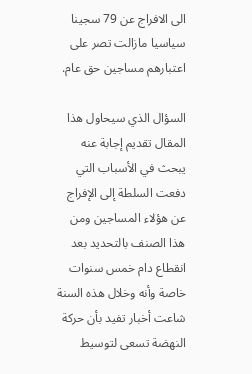الى الافراج عن 79 سجينا سياسيا مازالت تصر على اعتبارهم مساجين حق عام.

السؤال الذي سيحاول هذا المقال تقديم إجابة عنه يبحث في الأسباب التي دفعت السلطة إلى الإفراج عن هؤلاء المساجين ومن هذا الصنف بالتحديد بعد انقطاع دام خمس سنوات خاصة وأنه وخلال هذه السنة شاعت أخبار تفيد بأن حركة النهضة تسعى لتوسيط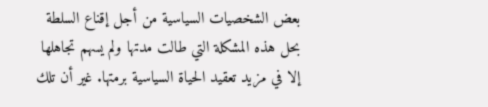بعض الشخصيات السياسية من أجل إقناع السلطة بحل هذه المشكلة التي طالت مدتها ولم يسهم تجاهلها إلا في مزيد تعقيد الحياة السياسية برمتها. غير أن تلك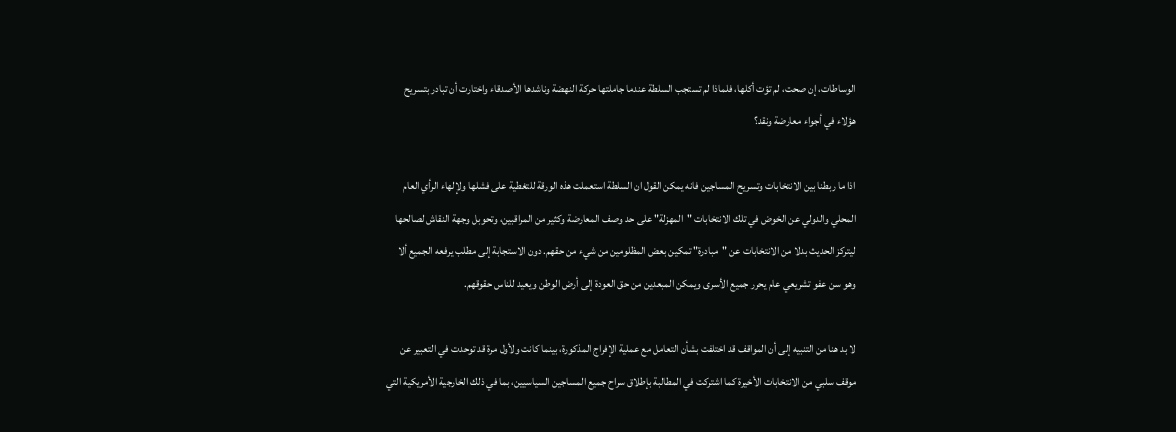الوساطات، إن صحت، لم تؤت أكلها، فلماذا لم تستجب السلطة عندما جاملتها حركة النهضة وناشدها الأصدقاء واختارت أن تبادر بتسريح هؤلاء في أجواء معارضة ونقد؟

اذا ما ربطنا بين الانتخابات وتسريح المساجين فانه يمكن القول ان السلطة استعملت هذه الورقة للتغطية على فشلها ولإلهاء الرأي العام المحلي والدولي عن الخوض في تلك الانتخابات "المهزلة" على حد وصف المعارضة وكثير من المراقبين، وتحوبل وجهة النقاش لصالحها ليتركز الحديث بدلا من الانتخابات عن "مبادرة" تمكين بعض المظلومين من شيء من حقهم. دون الاستجابة إلى مطلب يرفعه الجميع ألا وهو سن عفو تشريعي عام يحرر جميع الأسرى ويمكن المبعدين من حق العودة إلى أرض الوطن ويعيد للناس حقوقهم.

لا بد هنا من التنبيه إلى أن المواقف قد اختلفت بشأن التعامل مع عملية الإفراج المذكورة، بينما كانت ولأول مرة قد توحدت في التعبير عن موقف سلبي من الانتخابات الأخيرة كما اشتركت في المطالبة بإطلاق سراح جميع المساجين السياسيين، بما في ذلك الخارجية الأمريكية التي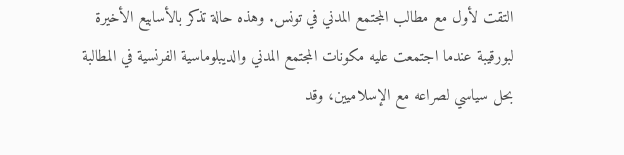التقت لأول مع مطالب المجتمع المدني في تونس. وهذه حالة تذكر بالأسابيع الأخيرة لبورقيبة عندما اجتمعت عليه مكونات المجتمع المدني والديبلوماسية الفرنسية في المطالبة بحل سياسي لصراعه مع الإسلاميين، وقد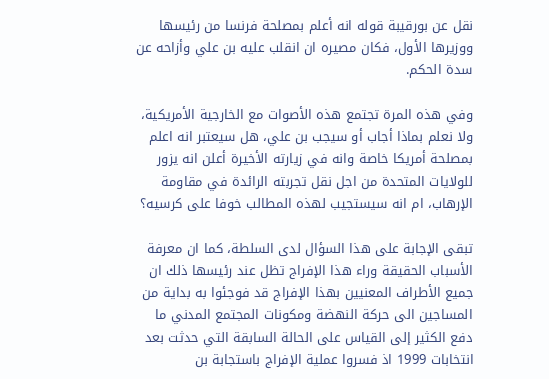نقل عن بورقيبة قوله انه أعلم بمصلحة فرنسا من رئيسها ووزيرها الأول، فكان مصيره ان انقلب عليه بن علي وأزاحه عن سدة الحكم.

وفي هذه المرة تجتمع هذه الأصوات مع الخارجية الأمريكية، ولا نعلم بماذا أجاب أو سيجب بن علي، هل سيعتبر انه اعلم بمصلحة أمريكا خاصة وانه في زيارته الأخيرة أعلن انه يزور للولايات المتحدة من اجل نقل تجربته الرائدة في مقاومة الإرهاب، ام انه سيستجيب لهذه المطالب خوفا على كرسيه؟

تبقى الإجابة على هذا السؤال لدى السلطة، كما ان معرفة الأسباب الحقيقة وراء هذا الإفراج تظل عند رئيسها ذلك ان جميع الأطراف المعنيين بهذا الإفراج قد فوجئوا به بداية من المساجين الى حركة النهضة ومكونات المجتمع المدني ما دفع الكثير إلى القياس على الحالة السابقة التي حدثت بعد انتخابات 1999 اذ فسروا عملية الإفراج باستجابة بن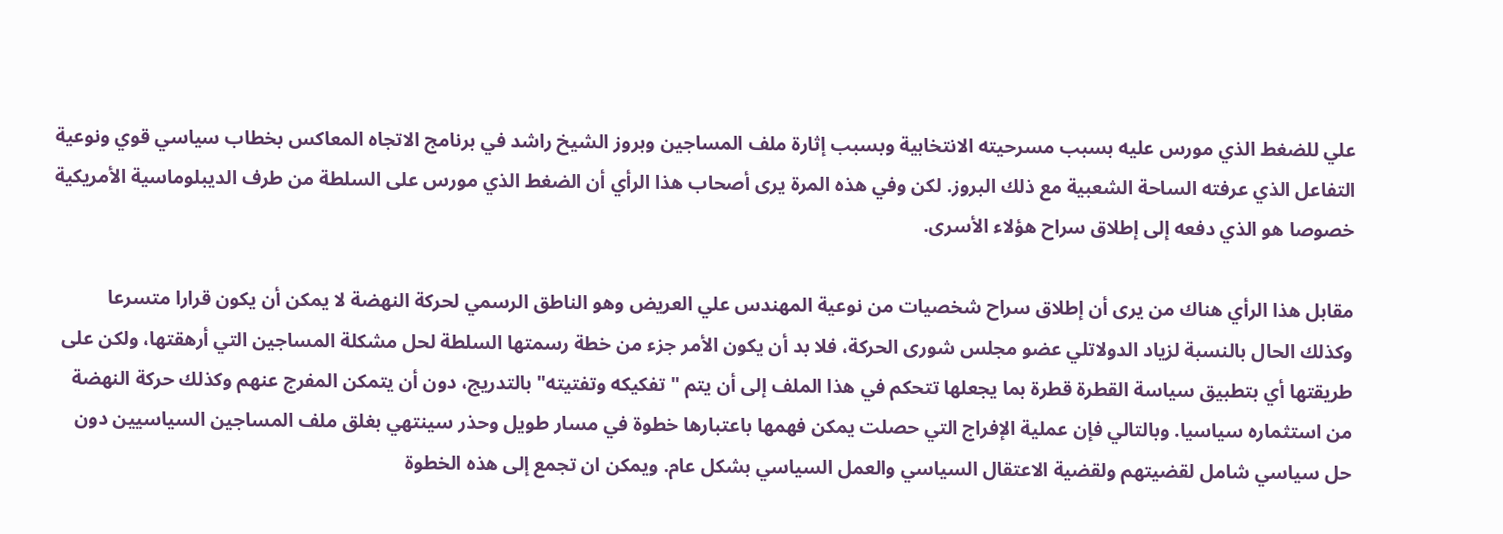علي للضغط الذي مورس عليه بسبب مسرحيته الانتخابية وبسبب إثارة ملف المساجين وبروز الشيخ راشد في برنامج الاتجاه المعاكس بخطاب سياسي قوي ونوعية التفاعل الذي عرفته الساحة الشعبية مع ذلك البروز. لكن وفي هذه المرة يرى أصحاب هذا الرأي أن الضغط الذي مورس على السلطة من طرف الديبلوماسية الأمريكية خصوصا هو الذي دفعه إلى إطلاق سراح هؤلاء الأسرى.

مقابل هذا الرأي هناك من يرى أن إطلاق سراح شخصيات من نوعية المهندس علي العريض وهو الناطق الرسمي لحركة النهضة لا يمكن أن يكون قرارا متسرعا وكذلك الحال بالنسبة لزياد الدولاتلي عضو مجلس شورى الحركة، فلا بد أن يكون الأمر جزء من خطة رسمتها السلطة لحل مشكلة المساجين التي أرهقتها، ولكن على طريقتها أي بتطبيق سياسة القطرة قطرة بما يجعلها تتحكم في هذا الملف إلى أن يتم "تفكيكه وتفتيته" بالتدريج، دون أن يتمكن المفرج عنهم وكذلك حركة النهضة من استثماره سياسيا. وبالتالي فإن عملية الإفراج التي حصلت يمكن فهمها باعتبارها خطوة في مسار طويل وحذر سينتهي بغلق ملف المساجين السياسيين دون حل سياسي شامل لقضيتهم ولقضية الاعتقال السياسي والعمل السياسي بشكل عام. ويمكن ان تجمع إلى هذه الخطوة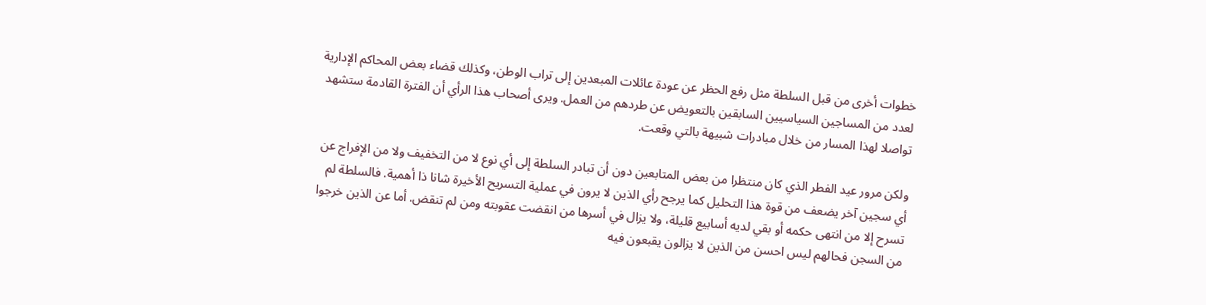خطوات أخرى من قبل السلطة مثل رفع الحظر عن عودة عائلات المبعدين إلى تراب الوطن، وكذلك قضاء بعض المحاكم الإدارية لعدد من المساجين السياسيين السابقين بالتعويض عن طردهم من العمل. ويرى أصحاب هذا الرأي أن الفترة القادمة ستشهد تواصلا لهذا المسار من خلال مبادرات شبيهة بالتي وقعت.

ولكن مرور عيد الفطر الذي كان منتظرا من بعض المتابعين دون أن تبادر السلطة إلى أي نوع لا من التخفيف ولا من الإفراج عن أي سجين آخر يضعف من قوة هذا التحليل كما يرجح رأي الذين لا يرون في عملية التسريح الأخيرة شانا ذا أهمية. فالسلطة لم تسرح إلا من انتهى حكمه أو بقي لديه أسابيع قليلة، ولا يزال في أسرها من انقضت عقوبته ومن لم تنقض. أما عن الذين خرجوا من السجن فحالهم ليس احسن من الذين لا يزالون يقبعون فيه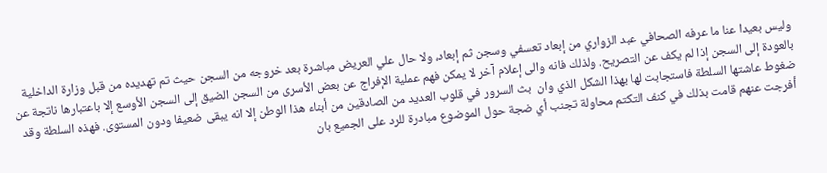وليس بعيدا عنا ما عرفه الصحافي عبد الزواري من إبعاد تعسفي وسجن ثم إبعاد، ولا حال علي العريض مباشرة بعد خروجه من السجن حيث تم تهديده من قبل وزارة الداخلية بالعودة إلى السجن إذا لم يكف عن التصريح. ولذلك فانه والى إعلام آخر لا يمكن فهم عملية الإفراج عن بعض الأسرى من السجن الضيق إلى السجن الأوسع إلا باعتبارها ناتجة عن ضغوط عاشتها السلطة فاستجابت لها بهذا الشكل الذي وان  بث السرور في قلوب العديد من الصادقين من أبناء هذا الوطن إلا انه يبقى ضعيفا ودون المستوى. فهذه السلطة وقد أفرجت عنهم قامت بذلك في كنف التكتم محاولة تجنب أي ضجة حول الموضوع مبادرة للرد على الجميع بان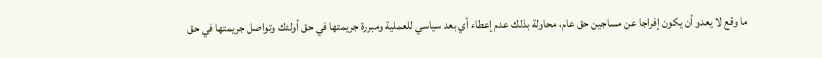ما وقع لا يعدو أن يكون إفراجا عن مساجين حق عام، محاولة بذلك عدم إعطاء أي بعد سياسي للعملية ومبررة جريمتها في حق أولئك وتواصل جريمتها في حق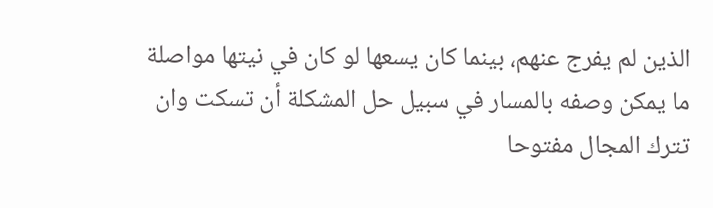الذين لم يفرج عنهم، بينما كان يسعها لو كان في نيتها مواصلة ما يمكن وصفه بالمسار في سبيل حل المشكلة أن تسكت وان تترك المجال مفتوحا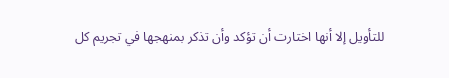للتأويل إلا أنها اختارت أن تؤكد وأن تذكر بمنهجها في تجريم كل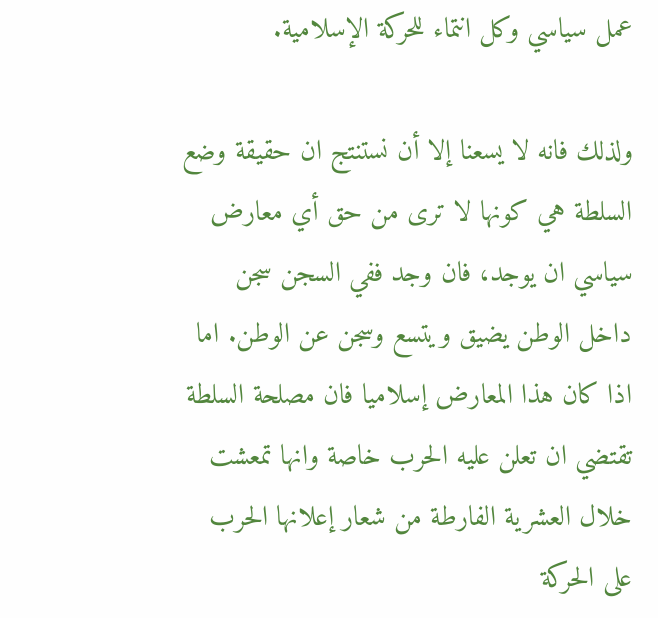عمل سياسي وكل انتماء للحركة الإسلامية.

ولذلك فانه لا يسعنا إلا أن نستنتج ان حقيقة وضع السلطة هي كونها لا ترى من حق أي معارض سياسي ان يوجد، فان وجد ففي السجن سجن داخل الوطن يضيق ويتسع وسجن عن الوطن. اما اذا كان هذا المعارض إسلاميا فان مصلحة السلطة تقتضي ان تعلن عليه الحرب خاصة وانها تمعشت خلال العشرية الفارطة من شعار إعلانها الحرب على الحركة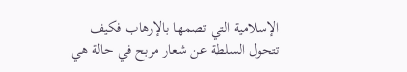الإسلامية التي تصمها بالإرهاب فكيف تتحول السلطة عن شعار مربح في حالة هي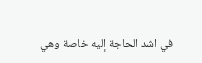في اشد الحاجة إليه خاصة وهي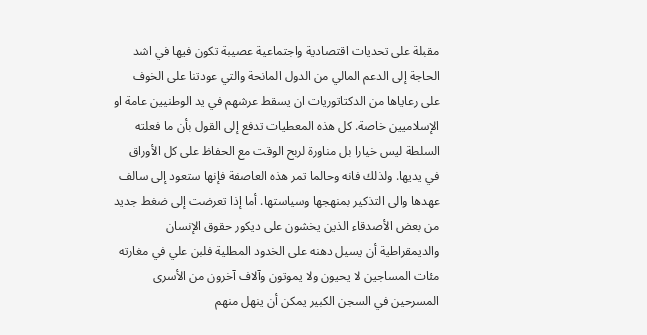مقبلة على تحديات اقتصادية واجتماعية عصيبة تكون فيها في اشد الحاجة إلى الدعم المالي من الدول المانحة والتي عودتنا على الخوف على رعاياها من الدكتاتوريات ان يسقط عرشهم في يد الوطنيين عامة او الإسلاميين خاصة. كل هذه المعطيات تدفع إلى القول بأن ما فعلته السلطة ليس خيارا بل مناورة لربح الوقت مع الحفاظ على كل الأوراق في يديها. ولذلك فانه وحالما تمر هذه العاصفة فإنها ستعود إلى سالف عهدها والى التذكير بمنهجها وسياستها. أما إذا تعرضت إلى ضغط جديد من بعض الأصدقاء الذين يخشون على ديكور حقوق الإنسان والديمقراطية أن يسيل دهنه على الخدود المطلية فلبن علي في مغارته مئات المساجين لا يحيون ولا يموتون وآلاف آخرون من الأسرى المسرحين في السجن الكبير يمكن أن ينهل منهم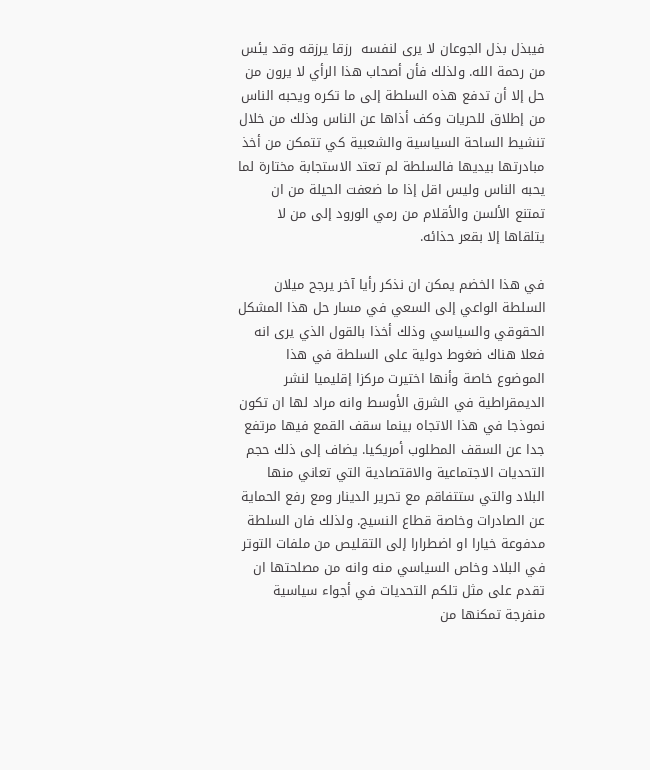فيبذل بذل الجوعان لا يرى لنفسه  رزقا يرزقه وقد يئس من رحمة الله. ولذلك فأن أصحاب هذا الرأي لا يرون من حل إلا أن تدفع هذه السلطة إلى ما تكره ويحبه الناس من إطلاق للحريات وكف أذاها عن الناس وذلك من خلال تنشيط الساحة السياسية والشعبية كي تتمكن من أخذ مبادرتها بيديها فالسلطة لم تعتد الاستجابة مختارة لما يحبه الناس وليس اقل إذا ما ضعفت الحيلة من ان تمتنع الألسن والأقلام من رمي الورود إلى من لا يتلقاها إلا بقعر حذائه.

في هذا الخضم يمكن ان نذكر رأيا آخر يرجح ميلان السلطة الواعي إلى السعي في مسار حل هذا المشكل الحقوقي والسياسي وذلك أخذا بالقول الذي يرى انه فعلا هناك ضغوط دولية على السلطة في هذا الموضوع خاصة وأنها اختيرت مركزا إقليميا لنشر الديمقراطية في الشرق الأوسط وانه مراد لها ان تكون نموذجا في هذا الاتجاه بينما سقف القمع فيها مرتفع جدا عن السقف المطلوب أمريكيا. يضاف إلى ذلك حجم التحديات الاجتماعية والاقتصادية التي تعاني منها البلاد والتي ستتفاقم مع تحرير الدينار ومع رفع الحماية عن الصادرات وخاصة قطاع النسيج. ولذلك فان السلطة مدفوعة خيارا او اضطرارا إلى التقليص من ملفات التوتر في البلاد وخاص السياسي منه وانه من مصلحتها ان تقدم على مثل تلكم التحديات في أجواء سياسية منفرجة تمكنها من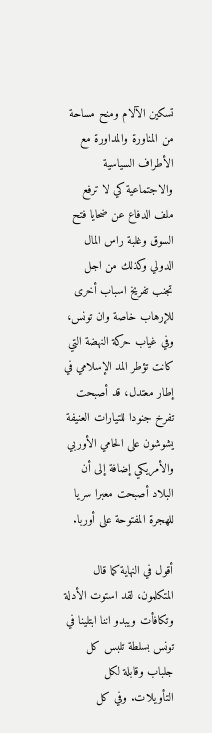تسكين الآلام ومنح مساحة من المناورة والمداورة مع الأطراف السياسية والاجتماعية كي لا ترفع ملف الدفاع عن ضحايا فتح السوق وغلبة راس المال الدولي وكذلك من اجل تجنب تفريخ اسباب أخرى للإرهاب خاصة وان تونس، وفي غياب حركة النهضة التي كانت تؤطر المد الإسلامي في إطار معتدل، قد أصبحت تفرخ جنودا للتيارات العنيفة يشوشون على الحامي الأوربي والأمريكي إضافة إلى أن البلاد أصبحت معبرا سريا للهجرة المفتوحة على أوربا.

أقول في النهاية كما قال المتكلمون، لقد استوت الأدلة  وتكافأت ويبدو اننا ابتلينا في تونس بسلطة تلبس كل جلباب وقابلة لكل التأويلات. وفي كل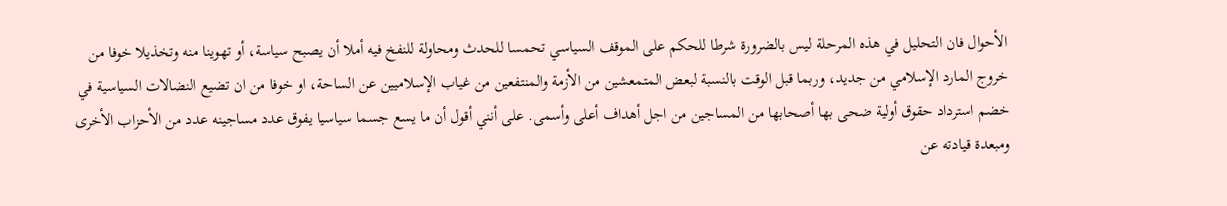الأحوال فان التحليل في هذه المرحلة ليس بالضرورة شرطا للحكم على الموقف السياسي تحمسا للحدث ومحاولة للنفخ فيه أملا أن يصبح سياسة، أو تهوينا منه وتخذيلا خوفا من خروج المارد الإسلامي من جديد، وربما قبل الوقت بالنسبة لبعض المتمعشين من الأزمة والمنتفعين من غياب الإسلاميين عن الساحة، او خوفا من ان تضيع النضالات السياسية في خضم استرداد حقوق أولية ضحى بها أصحابها من المساجين من اجل أهداف أعلى وأسمى. على أنني أقول أن ما يسع جسما سياسيا يفوق عدد مساجينه عدد من الأحزاب الأخرى ومبعدة قيادته عن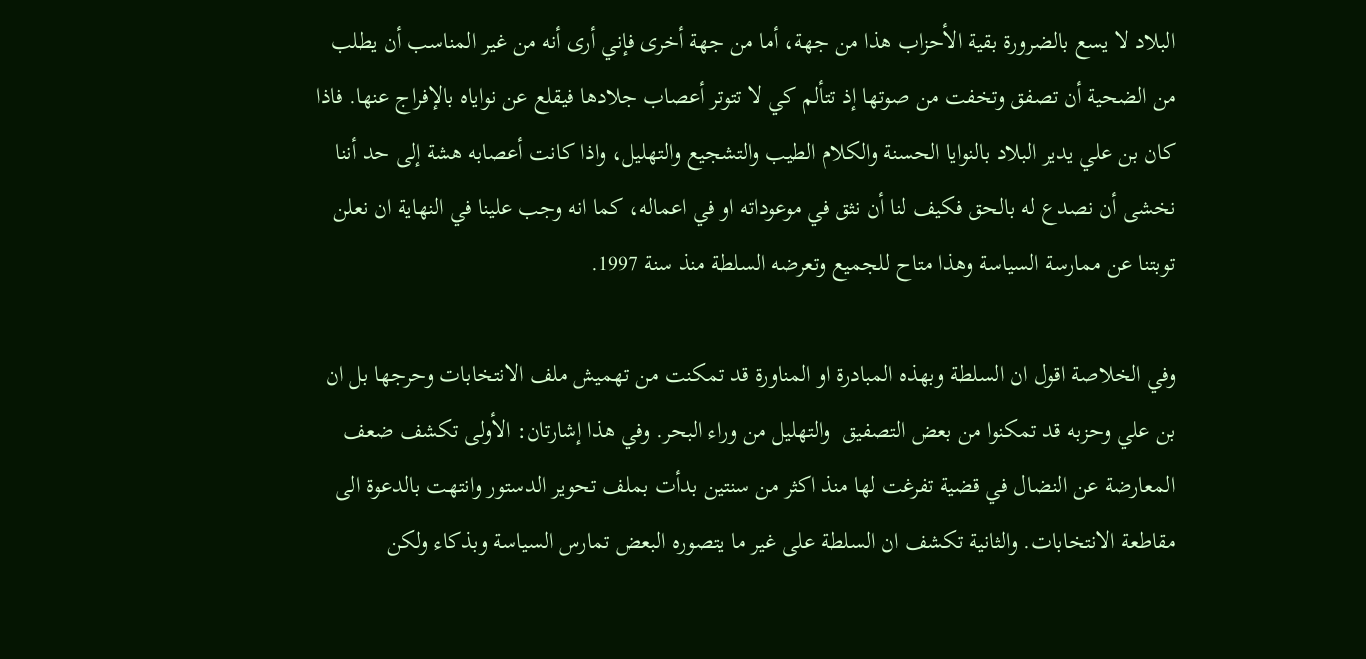البلاد لا يسع بالضرورة بقية الأحزاب هذا من جهة، أما من جهة أخرى فإني أرى أنه من غير المناسب أن يطلب من الضحية أن تصفق وتخفت من صوتها إذ تتألم كي لا تتوتر أعصاب جلادها فيقلع عن نواياه بالإفراج عنها. فاذا كان بن علي يدير البلاد بالنوايا الحسنة والكلام الطيب والتشجيع والتهليل، واذا كانت أعصابه هشة إلى حد أننا نخشى أن نصدع له بالحق فكيف لنا أن نثق في موعوداته او في اعماله، كما انه وجب علينا في النهاية ان نعلن توبتنا عن ممارسة السياسة وهذا متاح للجميع وتعرضه السلطة منذ سنة 1997.

وفي الخلاصة اقول ان السلطة وبهذه المبادرة او المناورة قد تمكنت من تهميش ملف الانتخابات وحرجها بل ان بن علي وحزبه قد تمكنوا من بعض التصفيق  والتهليل من وراء البحر. وفي هذا إشارتان: الأولى تكشف ضعف المعارضة عن النضال في قضية تفرغت لها منذ اكثر من سنتين بدأت بملف تحوير الدستور وانتهت بالدعوة الى مقاطعة الانتخابات. والثانية تكشف ان السلطة على غير ما يتصوره البعض تمارس السياسة وبذكاء ولكن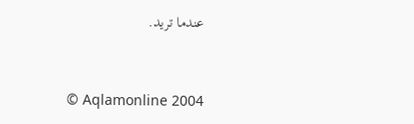عندما تريد.


© Aqlamonline 2004